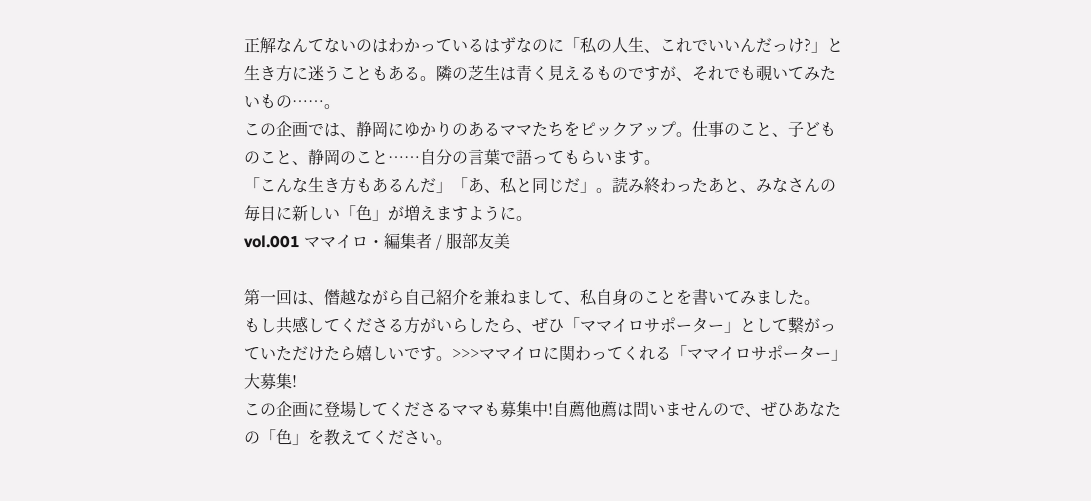正解なんてないのはわかっているはずなのに「私の人生、これでいいんだっけ?」と生き方に迷うこともある。隣の芝生は青く見えるものですが、それでも覗いてみたいもの……。
この企画では、静岡にゆかりのあるママたちをピックアップ。仕事のこと、子どものこと、静岡のこと……自分の言葉で語ってもらいます。
「こんな生き方もあるんだ」「あ、私と同じだ」。読み終わったあと、みなさんの毎日に新しい「色」が増えますように。
vol.001 ママイロ・編集者 / 服部友美

第一回は、僭越ながら自己紹介を兼ねまして、私自身のことを書いてみました。
もし共感してくださる方がいらしたら、ぜひ「ママイロサポーター」として繋がっていただけたら嬉しいです。>>>ママイロに関わってくれる「ママイロサポーター」大募集!
この企画に登場してくださるママも募集中!自薦他薦は問いませんので、ぜひあなたの「色」を教えてください。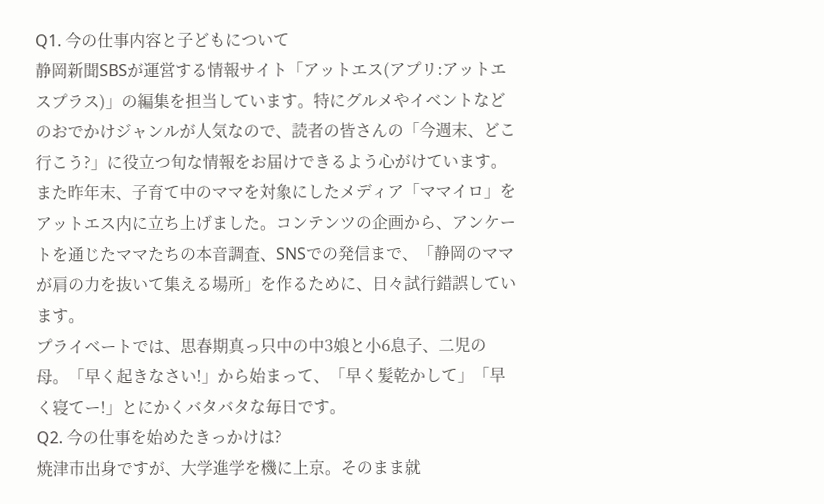Q1. 今の仕事内容と子どもについて
静岡新聞SBSが運営する情報サイト「アットエス(アプリ:アットエスプラス)」の編集を担当しています。特にグルメやイベントなどのおでかけジャンルが人気なので、読者の皆さんの「今週末、どこ行こう?」に役立つ旬な情報をお届けできるよう心がけています。また昨年末、子育て中のママを対象にしたメディア「ママイロ」をアットエス内に立ち上げました。コンテンツの企画から、アンケートを通じたママたちの本音調査、SNSでの発信まで、「静岡のママが肩の力を抜いて集える場所」を作るために、日々試行錯誤しています。
プライベートでは、思春期真っ只中の中3娘と小6息子、二児の母。「早く起きなさい!」から始まって、「早く髪乾かして」「早く寝てー!」とにかくバタバタな毎日です。
Q2. 今の仕事を始めたきっかけは?
焼津市出身ですが、大学進学を機に上京。そのまま就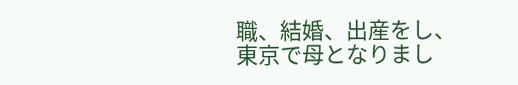職、結婚、出産をし、東京で母となりまし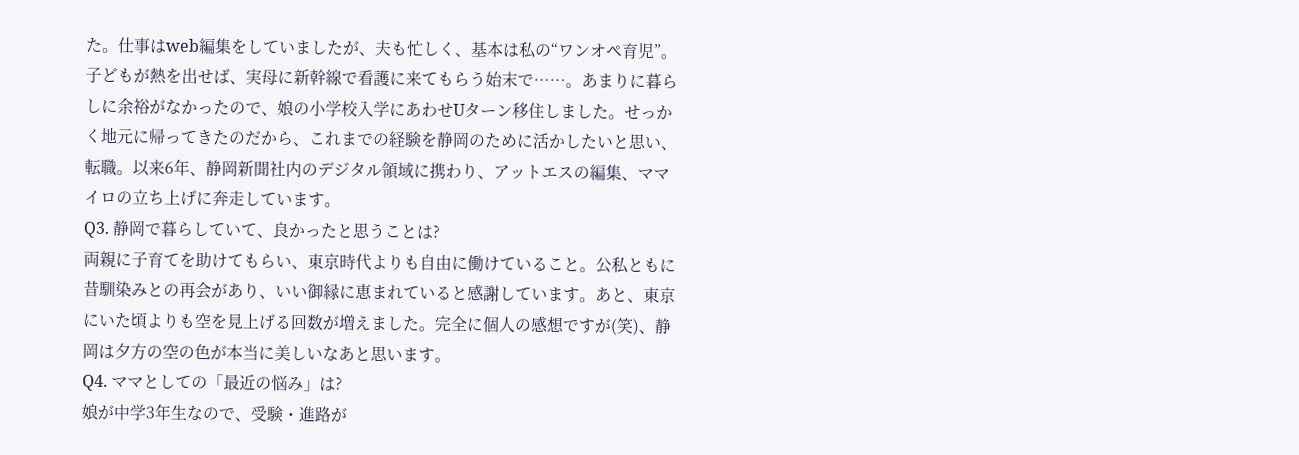た。仕事はweb編集をしていましたが、夫も忙しく、基本は私の“ワンオペ育児”。子どもが熱を出せば、実母に新幹線で看護に来てもらう始末で……。あまりに暮らしに余裕がなかったので、娘の小学校入学にあわせUターン移住しました。せっかく地元に帰ってきたのだから、これまでの経験を静岡のために活かしたいと思い、転職。以来6年、静岡新聞社内のデジタル領域に携わり、アットエスの編集、ママイロの立ち上げに奔走しています。
Q3. 静岡で暮らしていて、良かったと思うことは?
両親に子育てを助けてもらい、東京時代よりも自由に働けていること。公私ともに昔馴染みとの再会があり、いい御縁に恵まれていると感謝しています。あと、東京にいた頃よりも空を見上げる回数が増えました。完全に個人の感想ですが(笑)、静岡は夕方の空の色が本当に美しいなあと思います。
Q4. ママとしての「最近の悩み」は?
娘が中学3年生なので、受験・進路が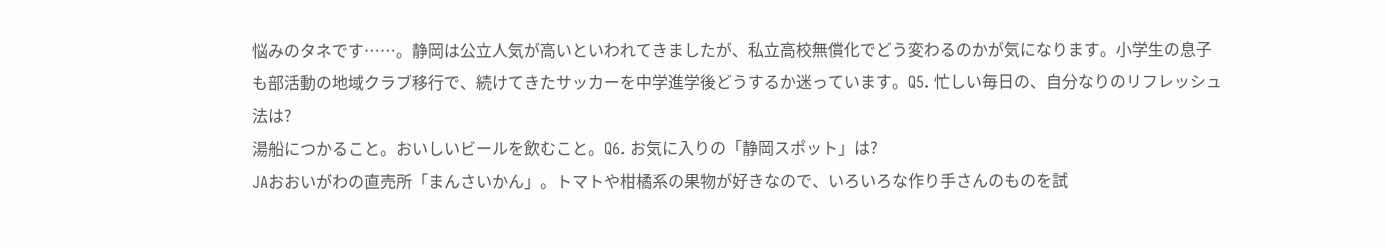悩みのタネです……。静岡は公立人気が高いといわれてきましたが、私立高校無償化でどう変わるのかが気になります。小学生の息子も部活動の地域クラブ移行で、続けてきたサッカーを中学進学後どうするか迷っています。Q5. 忙しい毎日の、自分なりのリフレッシュ法は?
湯船につかること。おいしいビールを飲むこと。Q6. お気に入りの「静岡スポット」は?
JAおおいがわの直売所「まんさいかん」。トマトや柑橘系の果物が好きなので、いろいろな作り手さんのものを試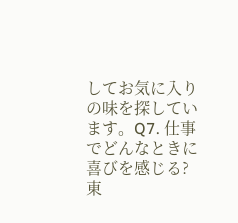してお気に入りの味を探しています。Q7. 仕事でどんなときに喜びを感じる?
東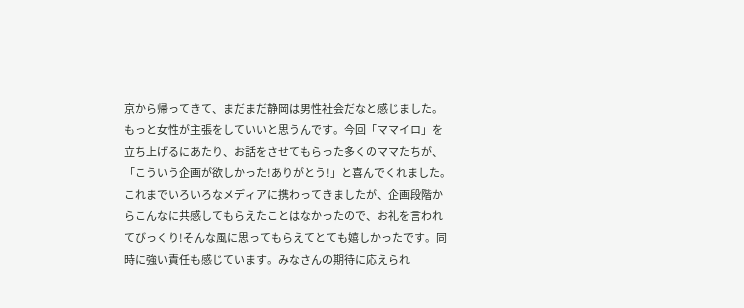京から帰ってきて、まだまだ静岡は男性社会だなと感じました。もっと女性が主張をしていいと思うんです。今回「ママイロ」を立ち上げるにあたり、お話をさせてもらった多くのママたちが、「こういう企画が欲しかった!ありがとう!」と喜んでくれました。これまでいろいろなメディアに携わってきましたが、企画段階からこんなに共感してもらえたことはなかったので、お礼を言われてびっくり!そんな風に思ってもらえてとても嬉しかったです。同時に強い責任も感じています。みなさんの期待に応えられ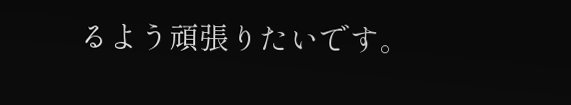るよう頑張りたいです。